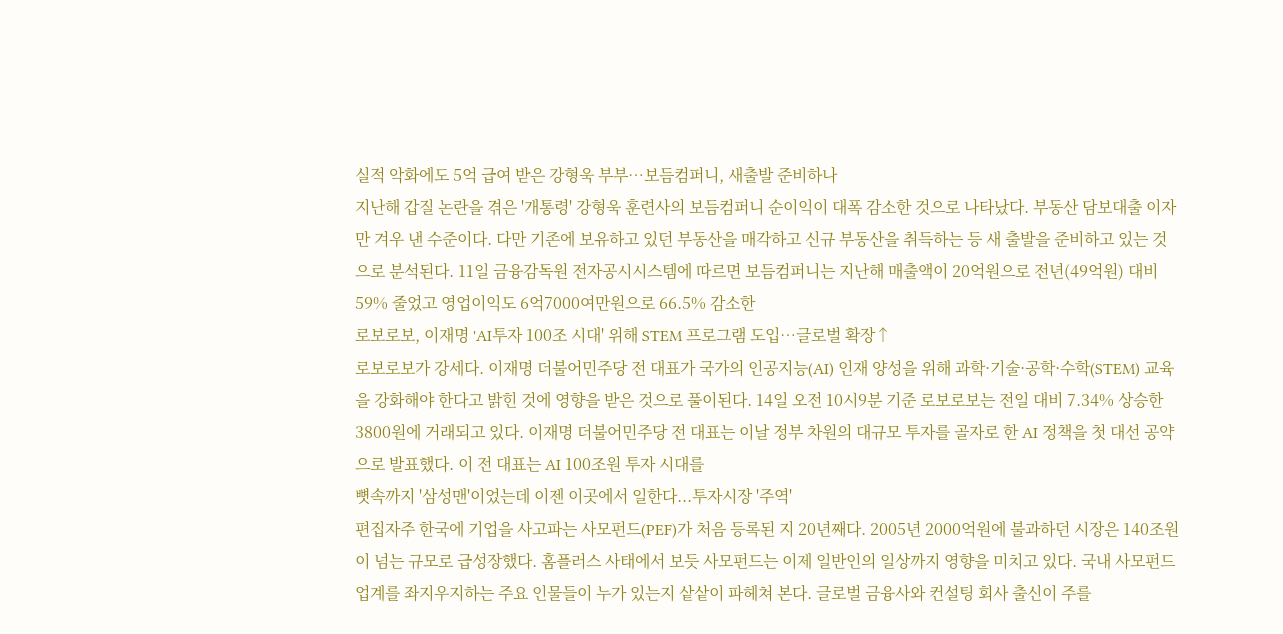실적 악화에도 5억 급여 받은 강형욱 부부…보듬컴퍼니, 새출발 준비하나
지난해 갑질 논란을 겪은 '개통령' 강형욱 훈련사의 보듬컴퍼니 순이익이 대폭 감소한 것으로 나타났다. 부동산 담보대출 이자만 겨우 낸 수준이다. 다만 기존에 보유하고 있던 부동산을 매각하고 신규 부동산을 취득하는 등 새 출발을 준비하고 있는 것으로 분석된다. 11일 금융감독원 전자공시시스템에 따르면 보듬컴퍼니는 지난해 매출액이 20억원으로 전년(49억원) 대비 59% 줄었고 영업이익도 6억7000여만원으로 66.5% 감소한
로보로보, 이재명 'AI투자 100조 시대' 위해 STEM 프로그램 도입…글로벌 확장↑
로보로보가 강세다. 이재명 더불어민주당 전 대표가 국가의 인공지능(AI) 인재 양성을 위해 과학·기술·공학·수학(STEM) 교육을 강화해야 한다고 밝힌 것에 영향을 받은 것으로 풀이된다. 14일 오전 10시9분 기준 로보로보는 전일 대비 7.34% 상승한 3800원에 거래되고 있다. 이재명 더불어민주당 전 대표는 이날 정부 차원의 대규모 투자를 골자로 한 AI 정책을 첫 대선 공약으로 발표했다. 이 전 대표는 AI 100조원 투자 시대를
뼛속까지 '삼성맨'이었는데 이젠 이곳에서 일한다...투자시장 '주역'
편집자주 한국에 기업을 사고파는 사모펀드(PEF)가 처음 등록된 지 20년째다. 2005년 2000억원에 불과하던 시장은 140조원이 넘는 규모로 급성장했다. 홈플러스 사태에서 보듯 사모펀드는 이제 일반인의 일상까지 영향을 미치고 있다. 국내 사모펀드 업계를 좌지우지하는 주요 인물들이 누가 있는지 샅샅이 파헤쳐 본다. 글로벌 금융사와 컨설팅 회사 출신이 주를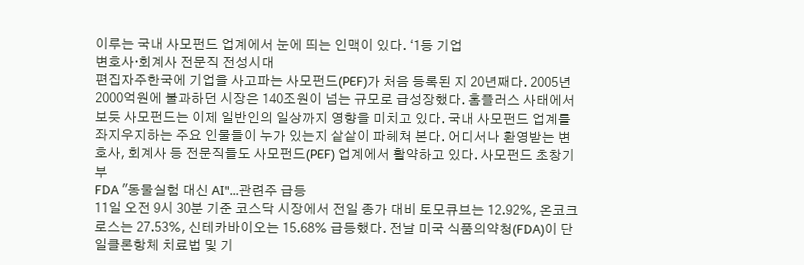이루는 국내 사모펀드 업계에서 눈에 띄는 인맥이 있다. ‘1등 기업
변호사·회계사 전문직 전성시대
편집자주한국에 기업을 사고파는 사모펀드(PEF)가 처음 등록된 지 20년째다. 2005년 2000억원에 불과하던 시장은 140조원이 넘는 규모로 급성장했다. 홈플러스 사태에서 보듯 사모펀드는 이제 일반인의 일상까지 영향을 미치고 있다. 국내 사모펀드 업계를 좌지우지하는 주요 인물들이 누가 있는지 샅샅이 파헤쳐 본다. 어디서나 환영받는 변호사, 회계사 등 전문직들도 사모펀드(PEF) 업계에서 활약하고 있다. 사모펀드 초창기부
FDA "동물실험 대신 AI"...관련주 급등
11일 오전 9시 30분 기준 코스닥 시장에서 전일 종가 대비 토모큐브는 12.92%, 온코크로스는 27.53%, 신테카바이오는 15.68% 급등했다. 전날 미국 식품의약청(FDA)이 단일클론항체 치료법 및 기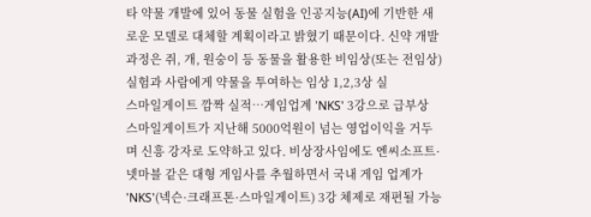타 약물 개발에 있어 동물 실험을 인공지능(AI)에 기반한 새로운 모델로 대체할 계획이라고 밝혔기 때문이다. 신약 개발 과정은 쥐, 개, 원숭이 등 동물을 활용한 비임상(또는 전임상) 실험과 사람에게 약물을 투여하는 임상 1,2,3상 실
스마일게이트 깜짝 실적…게임업계 'NKS' 3강으로 급부상
스마일게이트가 지난해 5000억원이 넘는 영업이익을 거두며 신흥 강자로 도약하고 있다. 비상장사임에도 엔씨소프트·넷마블 같은 대형 게임사를 추월하면서 국내 게임 업계가 'NKS'(넥슨·크래프톤·스마일게이트) 3강 체제로 재편될 가능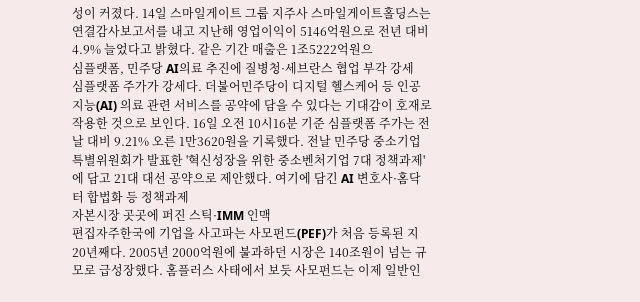성이 커졌다. 14일 스마일게이트 그룹 지주사 스마일게이트홀딩스는 연결감사보고서를 내고 지난해 영업이익이 5146억원으로 전년 대비 4.9% 늘었다고 밝혔다. 같은 기간 매출은 1조5222억원으
심플랫폼, 민주당 AI의료 추진에 질병청·세브란스 협업 부각 강세
심플랫폼 주가가 강세다. 더불어민주당이 디지털 헬스케어 등 인공지능(AI) 의료 관련 서비스를 공약에 담을 수 있다는 기대감이 호재로 작용한 것으로 보인다. 16일 오전 10시16분 기준 심플랫폼 주가는 전날 대비 9.21% 오른 1만3620원을 기록했다. 전날 민주당 중소기업특별위원회가 발표한 '혁신성장을 위한 중소벤처기업 7대 정책과제'에 담고 21대 대선 공약으로 제안했다. 여기에 담긴 AI 변호사·홈닥터 합법화 등 정책과제
자본시장 곳곳에 퍼진 스틱·IMM 인맥
편집자주한국에 기업을 사고파는 사모펀드(PEF)가 처음 등록된 지 20년째다. 2005년 2000억원에 불과하던 시장은 140조원이 넘는 규모로 급성장했다. 홈플러스 사태에서 보듯 사모펀드는 이제 일반인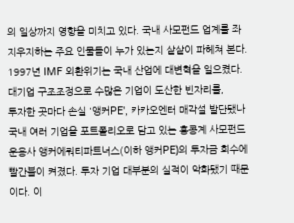의 일상까지 영향을 미치고 있다. 국내 사모펀드 업계를 좌지우지하는 주요 인물들이 누가 있는지 샅샅이 파헤쳐 본다. 1997년 IMF 외환위기는 국내 산업에 대변혁을 일으켰다. 대기업 구조조정으로 수많은 기업이 도산한 빈자리를,
투자한 곳마다 손실 '앵커PE', 카카오엔터 매각설 발단됐나
국내 여러 기업을 포트폴리오로 담고 있는 홍콩계 사모펀드 운용사 앵커에쿼티파트너스(이하 앵커PE)의 투자금 회수에 빨간불이 켜졌다. 투자 기업 대부분의 실적이 악화됐기 때문이다. 이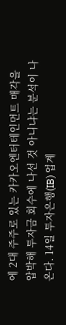에 2대 주주로 있는 카카오엔터테인먼트 매각을 압박해 투자금 회수에 나선 것 아니냐는 분석이 나온다. 14일 투자은행(IB) 업계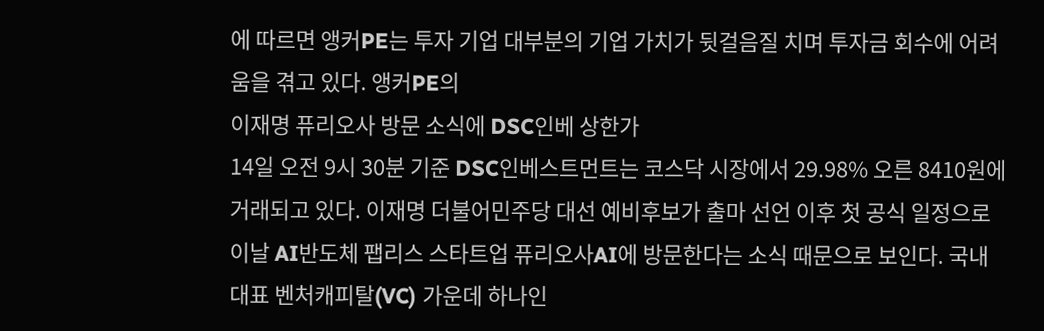에 따르면 앵커PE는 투자 기업 대부분의 기업 가치가 뒷걸음질 치며 투자금 회수에 어려움을 겪고 있다. 앵커PE의
이재명 퓨리오사 방문 소식에 DSC인베 상한가
14일 오전 9시 30분 기준 DSC인베스트먼트는 코스닥 시장에서 29.98% 오른 8410원에 거래되고 있다. 이재명 더불어민주당 대선 예비후보가 출마 선언 이후 첫 공식 일정으로 이날 AI반도체 팹리스 스타트업 퓨리오사AI에 방문한다는 소식 때문으로 보인다. 국내 대표 벤처캐피탈(VC) 가운데 하나인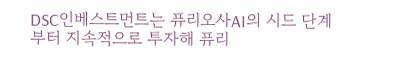DSC인베스트먼트는 퓨리오사AI의 시드 단계부터 지속적으로 투자해 퓨리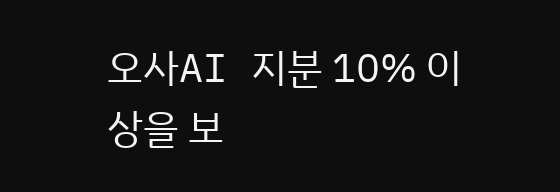오사AI 지분 10% 이상을 보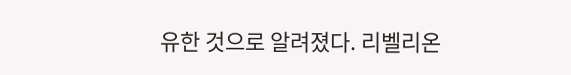유한 것으로 알려졌다. 리벨리온